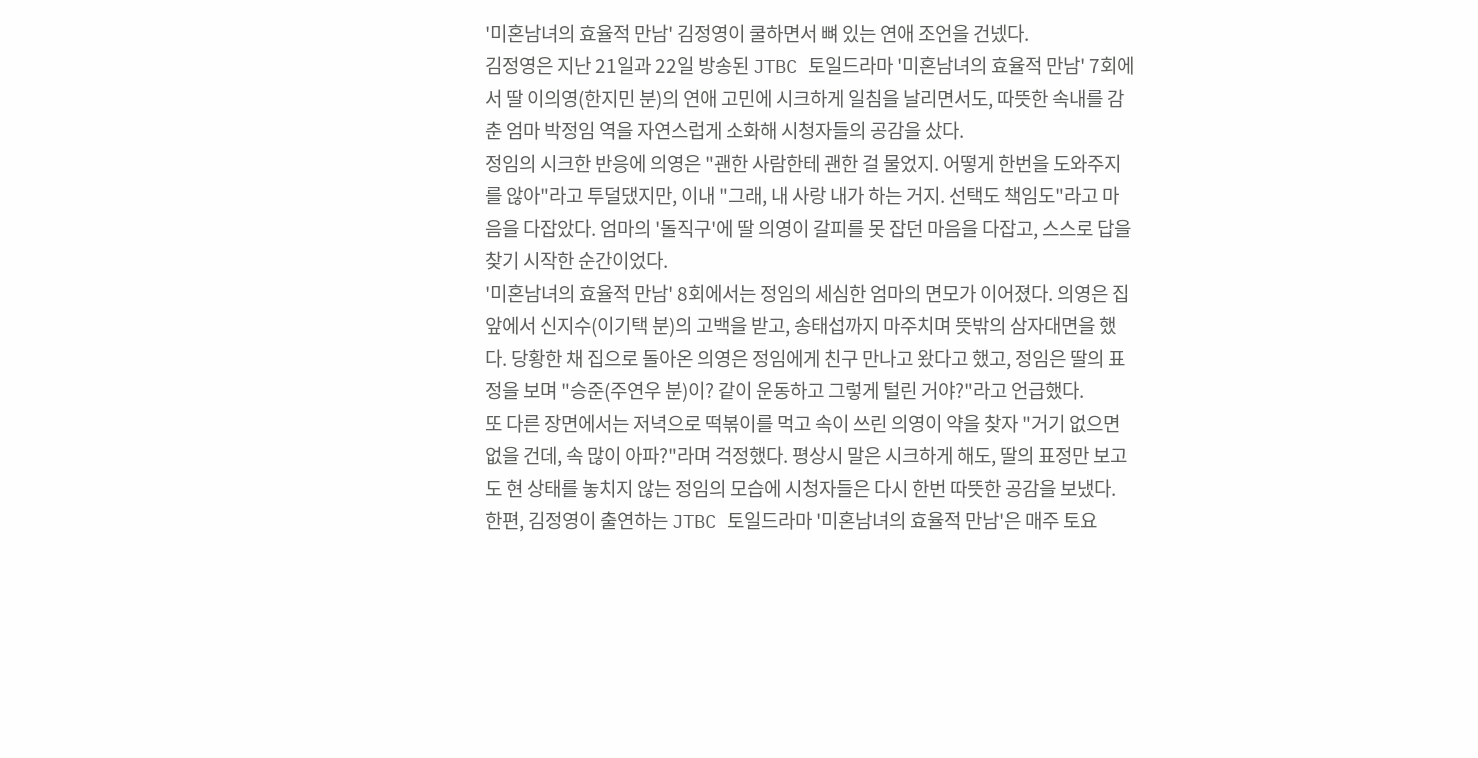'미혼남녀의 효율적 만남' 김정영이 쿨하면서 뼈 있는 연애 조언을 건넸다.
김정영은 지난 21일과 22일 방송된 JTBC 토일드라마 '미혼남녀의 효율적 만남' 7회에서 딸 이의영(한지민 분)의 연애 고민에 시크하게 일침을 날리면서도, 따뜻한 속내를 감춘 엄마 박정임 역을 자연스럽게 소화해 시청자들의 공감을 샀다.
정임의 시크한 반응에 의영은 "괜한 사람한테 괜한 걸 물었지. 어떻게 한번을 도와주지를 않아"라고 투덜댔지만, 이내 "그래, 내 사랑 내가 하는 거지. 선택도 책임도"라고 마음을 다잡았다. 엄마의 '돌직구'에 딸 의영이 갈피를 못 잡던 마음을 다잡고, 스스로 답을 찾기 시작한 순간이었다.
'미혼남녀의 효율적 만남' 8회에서는 정임의 세심한 엄마의 면모가 이어졌다. 의영은 집 앞에서 신지수(이기택 분)의 고백을 받고, 송태섭까지 마주치며 뜻밖의 삼자대면을 했다. 당황한 채 집으로 돌아온 의영은 정임에게 친구 만나고 왔다고 했고, 정임은 딸의 표정을 보며 "승준(주연우 분)이? 같이 운동하고 그렇게 털린 거야?"라고 언급했다.
또 다른 장면에서는 저녁으로 떡볶이를 먹고 속이 쓰린 의영이 약을 찾자 "거기 없으면 없을 건데, 속 많이 아파?"라며 걱정했다. 평상시 말은 시크하게 해도, 딸의 표정만 보고도 현 상태를 놓치지 않는 정임의 모습에 시청자들은 다시 한번 따뜻한 공감을 보냈다.
한편, 김정영이 출연하는 JTBC 토일드라마 '미혼남녀의 효율적 만남'은 매주 토요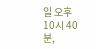일 오후 10시 40분,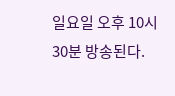일요일 오후 10시 30분 방송된다.